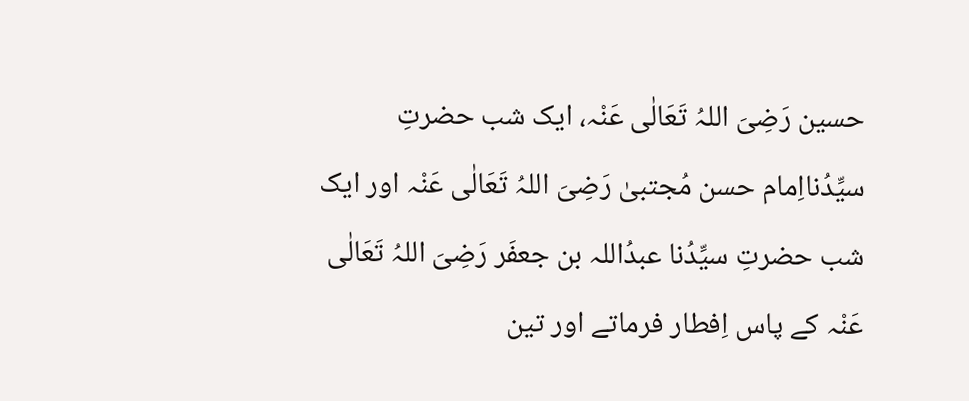حسین رَضِیَ اللہُ تَعَالٰی عَنْہ، ایک شب حضرتِ سیِّدُنااِمام حسن مُجتبیٰ رَضِیَ اللہُ تَعَالٰی عَنْہ اور ایک شب حضرتِ سیِّدُنا عبدُاللہ بن جعفَر رَضِیَ اللہُ تَعَالٰی عَنْہ کے پاس اِفطار فرماتے اور تین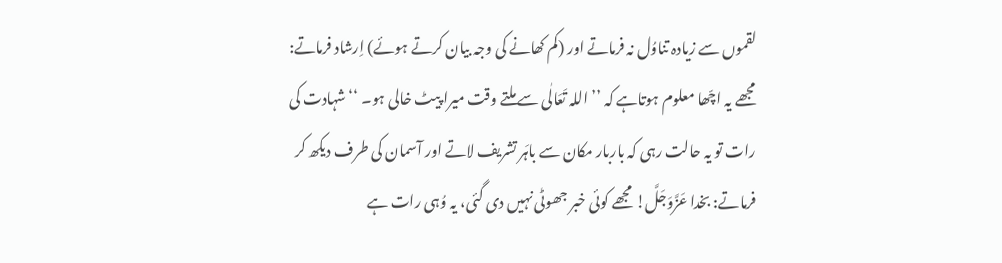لقموں سے زیادہ تناوُل نہ فرماتے اور (کم کھانے کی وجہ بیان کرتے ہوئے) اِرشاد فرماتے: مجھے یہ اچّھا معلوم ہوتاہے کہ ’’ اللہ تَعَالٰی سے ملتے وقت میرا پیٹ خالی ہو۔ ‘‘ شہادت کی رات تو یہ حالت رہی کہ باربار مکان سے باہَر تشریف لاتے اور آسمان کی طرف دیکھ کر فرماتے: بخدا عَزَّوَجَلَّ! مجھے کوئی خبر جھوٹی نہیں دی گئی، یہ وُہی رات ہے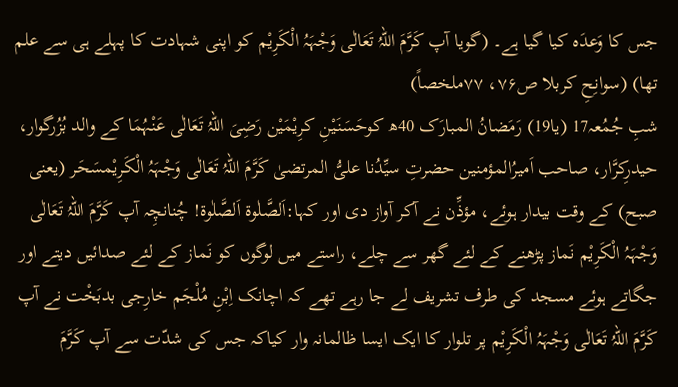جس کا وَعدَہ کیا گیا ہے۔ (گویا آپ کَرَّمَ اللہُ تَعَالٰی وَجْہَہُ الْکَرِیْم کو اپنی شہادت کا پہلے ہی سے علم تھا) (سوانِحِ کربلا ص۷۶، ۷۷ملخصاً)
شبِ جُمُعہ17 (یا19) رَمَضانُ المبارَک 40ھ کوحَسَنَیْنِ کرِیْمَیْن رَضِیَ اللہُ تَعَالٰی عَنْہُمَا کے والد بُزُرگوار، حیدرِکرَّار، صاحب اَمیرُالمؤمنین حضرتِ سیِّدُنا علیُّ المرتضیٰ کَرَّمَ اللہُ تَعَالٰی وَجْہَہُ الْکَرِیْمسَحَر (یعنی صبح) کے وقت بیدار ہوئے، مؤذِّن نے آکر آواز دی اور کہا:اَلصَّلٰوۃ اَلصَّلٰوۃ! چُنانچِہ آپ کَرَّمَ اللہُ تَعَالٰی وَجْہَہُ الْکَرِیْم نَماز پڑھنے کے لئے گھر سے چلے، راستے میں لوگوں کو نَماز کے لئے صدائیں دیتے اور جگاتے ہوئے مسجد کی طرف تشریف لے جا رہے تھے کہ اچانک اِبْنِ مُلْجَم خارِجی بدبَخْت نے آپ کَرَّمَ اللہُ تَعَالٰی وَجْہَہُ الْکَرِیْم پر تلوار کا ایک ایسا ظالمانہ وار کیاکہ جس کی شدّت سے آپ کَرَّمَ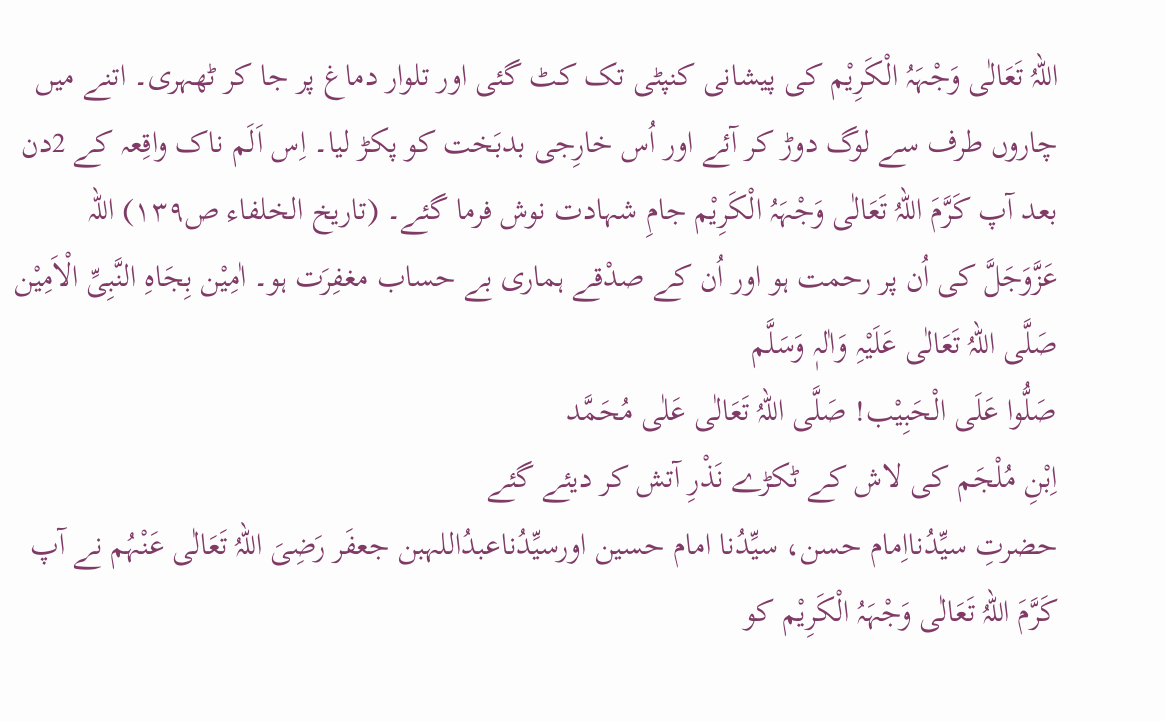اللہُ تَعَالٰی وَجْہَہُ الْکَرِیْم کی پیشانی کنپٹی تک کٹ گئی اور تلوار دماغ پر جا کر ٹھہری۔ اتنے میں چاروں طرف سے لوگ دوڑ کر آئے اور اُس خارِجی بدبَخت کو پکڑ لیا۔ اِس اَلَم ناک واقِعہ کے 2دن بعد آپ کَرَّمَ اللہُ تَعَالٰی وَجْہَہُ الْکَرِیْم جامِ شہادت نوش فرما گئے۔ (تاریخ الخلفاء ص۱۳۹) اللہ عَزَّوَجَلَّ کی اُن پر رحمت ہو اور اُن کے صدْقے ہماری بے حساب مغفِرَت ہو۔ اٰمِیْن بِجَاہِ النَّبِیِّ الْاَمِیْن صَلَّی اللہُ تَعَالٰی عَلَیْہِ وَاٰلہٖ وَسَلَّم
صَلُّوا عَلَی الْحَبِیْب! صَلَّی اللہُ تَعَالٰی عَلٰی مُحَمَّد
اِبْنِ مُلْجَم کی لاش کے ٹکڑے نَذْرِ آتش کر دیئے گئے
حضرتِ سیِّدُنااِمام حسن، سیِّدُنا امام حسین اورسیِّدُناعبدُاللہبن جعفَر رَضِیَ اللہُ تَعَالٰی عَنْہُم نے آپ کَرَّمَ اللہُ تَعَالٰی وَجْہَہُ الْکَرِیْم کو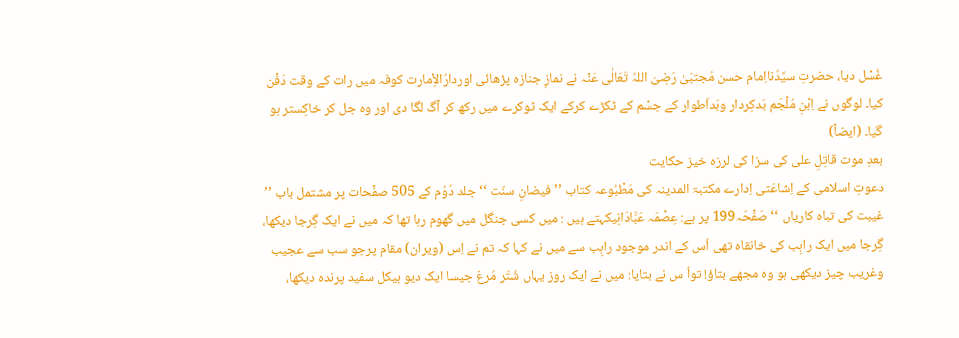غُسْل دیا، حضرتِ سیِّدُنااِمام حسن مُجتبَیٰ رَضِیَ اللہُ تَعَالٰی عَنْہ نے نمازِ جنازہ پڑھائی اوردارُالاِْمارت کوفہ میں رات کے وقت دَفْن کیا۔ لوگوں نے اِبْنِ مُلْجَم بَدکِردار وبَداَطوار کے جسْم کے ٹکڑے کرکے ایک ٹوکرے میں رکھ کر آگ لگا دی اور وہ جل کر خاکِستر ہو گیا۔ (ایضاً)
بعدِ موت قاتِلِ علی کی سزا کی لرزہ خیز حکایت
دعوتِ اسلامی کے اِشاعَتی اِدارے مکتبۃ المدینہ کی مَطْبُوعہ کتاب ’’ فیضانِ سنّت ‘‘ جلد دُوُم کے 505 صفْحات پر مشتمل باب ’’ غیبت کی تباہ کاریاں ‘‘ صَفْحَہ199 پر ہے: عِصْمَہ عَبَّادَانِیکہتے ہیں : میں کسی جنگل میں گھوم رہا تھا کہ میں نے ایک گِرجا دیکھا، گِرجا میں ایک راہِب کی خانقاہ تھی اُس کے اندر موجود راہِب سے میں نے کہا کہ تم نے اِس (ویران) مقام پرجو سب سے عجیب وغریب چیز دیکھی ہو وہ مجھے بتاؤ! تواُ س نے بتایا: میں نے ایک روز یہاں شُتَر مُرغ جیسا ایک دیو ہیکل سفید پرندہ دیکھا،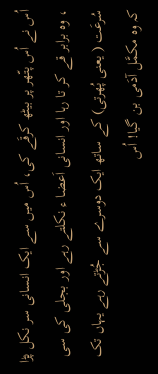اُس نے اُس پتّھر پر بیٹھ کرقَے کی، اُس میں سے ایک انسانی سر نکل پڑا ، وہ برابر قے کر تا رہا اور انسانی اَعضا ء نکلتے رہے اور بجلی کی سی سُرعَت ( یعنی پُھرتی) کے ساتھ ایک دوسرے سے جُڑتے رہے یہاں تک کہ وہ مکمَّل آدَمی بن گیا! اُس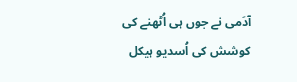آدَمی نے جوں ہی اُٹھنے کی کوشش کی اُسدیو ہیکل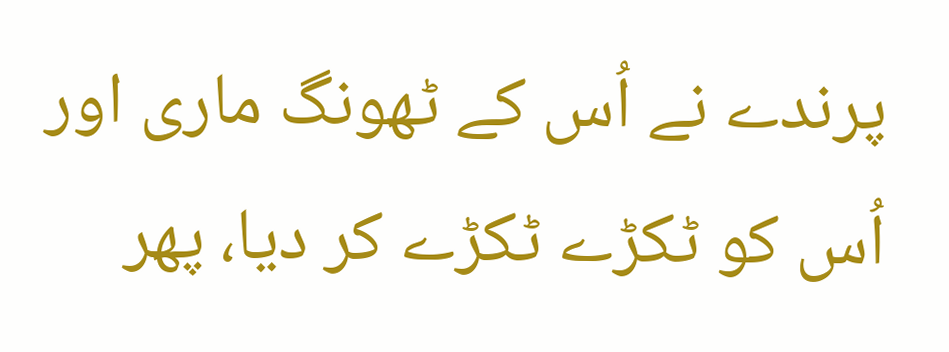پرندے نے اُس کے ٹھونگ ماری اور اُس کو ٹکڑے ٹکڑے کر دیا، پھر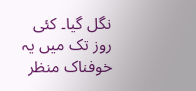نگل گیا۔ کئی روز تک میں یہ خوفناک منظر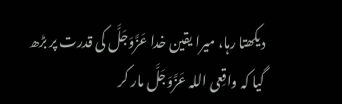دیکھتا رہا، میرا یقین خدا عَزَّوَجَلَّ کی قدرت پر بڑھ گیا کہ واقِعی اللہ عَزَّوَجَلَّ مار کر